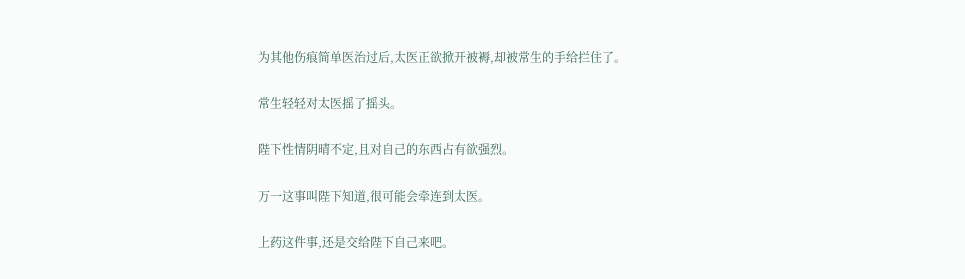为其他伤痕简单医治过后,太医正欲掀开被褥,却被常生的手给拦住了。

常生轻轻对太医摇了摇头。

陛下性情阴晴不定,且对自己的东西占有欲强烈。

万一这事叫陛下知道,很可能会牵连到太医。

上药这件事,还是交给陛下自己来吧。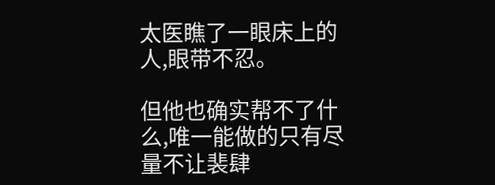太医瞧了一眼床上的人,眼带不忍。

但他也确实帮不了什么,唯一能做的只有尽量不让裴肆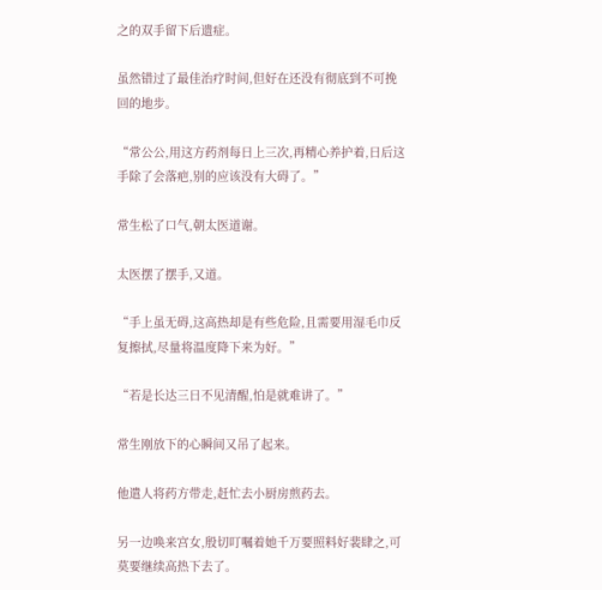之的双手留下后遗症。

虽然错过了最佳治疗时间,但好在还没有彻底到不可挽回的地步。

“常公公,用这方药剂每日上三次,再精心养护着,日后这手除了会落疤,别的应该没有大碍了。”

常生松了口气,朝太医道谢。

太医摆了摆手,又道。

“手上虽无碍,这高热却是有些危险,且需要用湿毛巾反复擦拭,尽量将温度降下来为好。”

“若是长达三日不见清醒,怕是就难讲了。”

常生刚放下的心瞬间又吊了起来。

他遣人将药方带走,赶忙去小厨房煎药去。

另一边唤来宫女,殷切叮嘱着她千万要照料好裴肆之,可莫要继续高热下去了。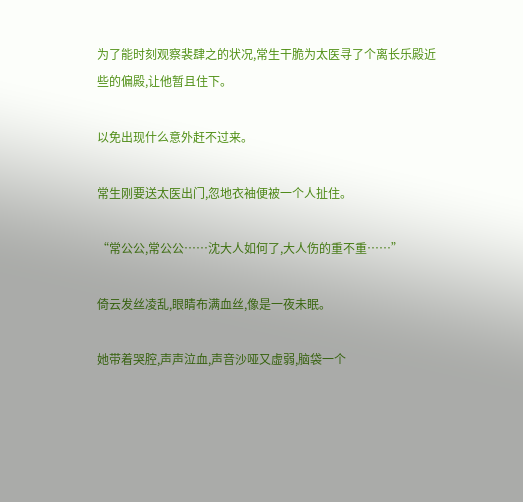为了能时刻观察裴肆之的状况,常生干脆为太医寻了个离长乐殿近些的偏殿,让他暂且住下。

以免出现什么意外赶不过来。

常生刚要送太医出门,忽地衣袖便被一个人扯住。

“常公公,常公公……沈大人如何了,大人伤的重不重……”

倚云发丝凌乱,眼睛布满血丝,像是一夜未眠。

她带着哭腔,声声泣血,声音沙哑又虚弱,脑袋一个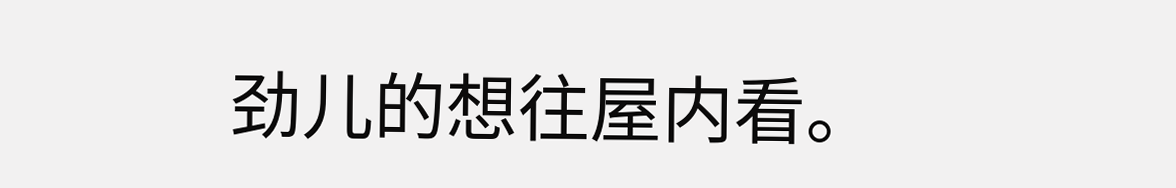劲儿的想往屋内看。